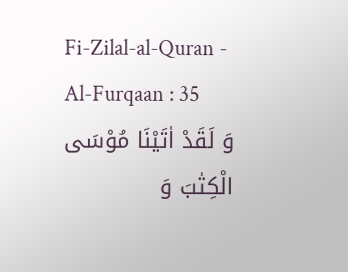Fi-Zilal-al-Quran - Al-Furqaan : 35
وَ لَقَدْ اٰتَیْنَا مُوْسَى الْكِتٰبَ وَ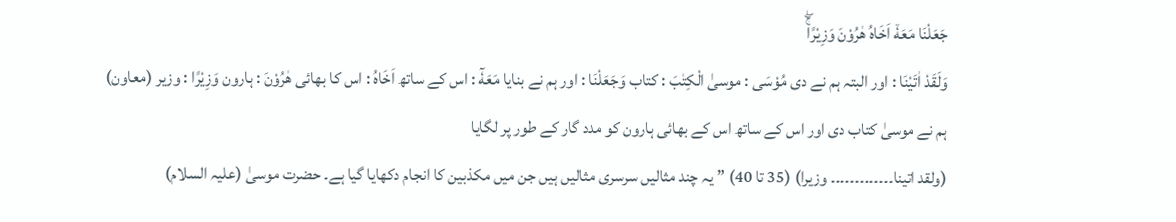جَعَلْنَا مَعَهٗۤ اَخَاهُ هٰرُوْنَ وَزِیْرًاۚۖ
وَلَقَدْ اٰتَيْنَا : اور البتہ ہم نے دی مُوْسَى : موسیٰ الْكِتٰبَ : کتاب وَجَعَلْنَا : اور ہم نے بنایا مَعَهٗٓ : اس کے ساتھ اَخَاهُ : اس کا بھائی هٰرُوْنَ : ہارون وَزِيْرًا : وزیر (معاون)
ہم نے موسیٰ کتاب دی اور اس کے ساتھ اس کے بھائی ہارون کو مدد گار کے طور پر لگایا
(ولقد اتینا۔۔۔۔۔۔۔۔۔۔۔۔۔ وزیرا) (35 تا 40) ” یہ چند مثالیں سرسری مثالیں ہیں جن میں مکذبین کا انجام دکھایا گیا ہے۔ حضرت موسیٰ (علیہ السلام)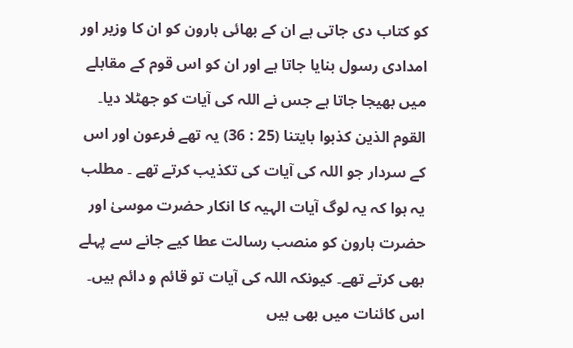کو کتاب دی جاتی ہے ان کے بھائی ہارون کو ان کا وزیر اور امدادی رسول بنایا جاتا ہے اور ان کو اس قوم کے مقابلے میں بھیجا جاتا ہے جس نے اللہ کی آیات کو جھٹلا دیا۔ القوم الذین کذبوا بایتنا (25 : 36) یہ تھے فرعون اور اس کے سردار جو اللہ کی آیات کی تکذیب کرتے تھے ۔ مطلب یہ ہوا کہ یہ لوگ آیات الہیہ کا انکار حضرت موسیٰ اور حضرت ہارون کو منصب رسالت عطا کیے جانے سے پہلے بھی کرتے تھے۔ کیونکہ اللہ کی آیات تو قائم و دائم ہیں۔ اس کائنات میں بھی ہیں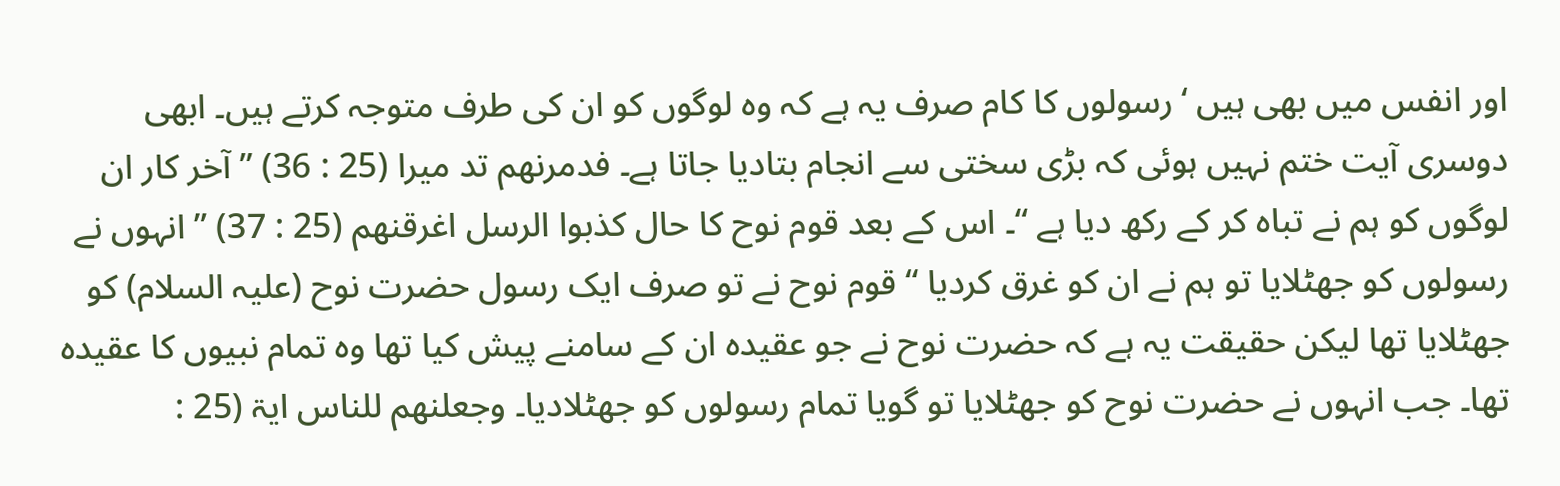اور انفس میں بھی ہیں ‘ رسولوں کا کام صرف یہ ہے کہ وہ لوگوں کو ان کی طرف متوجہ کرتے ہیں۔ ابھی دوسری آیت ختم نہیں ہوئی کہ بڑی سختی سے انجام بتادیا جاتا ہے۔ فدمرنھم تد میرا (25 : 36) ” آخر کار ان لوگوں کو ہم نے تباہ کر کے رکھ دیا ہے “۔ اس کے بعد قوم نوح کا حال کذبوا الرسل اغرقنھم (25 : 37) ” انہوں نے رسولوں کو جھٹلایا تو ہم نے ان کو غرق کردیا “ قوم نوح نے تو صرف ایک رسول حضرت نوح (علیہ السلام) کو جھٹلایا تھا لیکن حقیقت یہ ہے کہ حضرت نوح نے جو عقیدہ ان کے سامنے پیش کیا تھا وہ تمام نبیوں کا عقیدہ تھا۔ جب انہوں نے حضرت نوح کو جھٹلایا تو گویا تمام رسولوں کو جھٹلادیا۔ وجعلنھم للناس ایۃ (25 :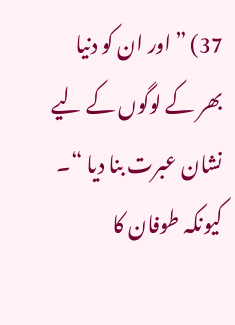37) ” اور ان کو دنیا بھر کے لوگوں کے لیے نشان عبرت بنا دیا “۔ کیونکہ طوفان کا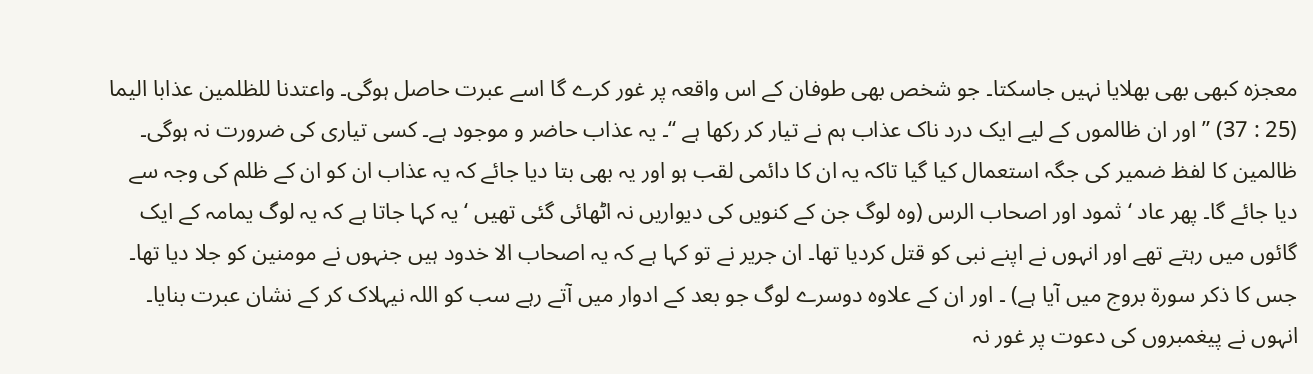معجزہ کبھی بھی بھلایا نہیں جاسکتا۔ جو شخص بھی طوفان کے اس واقعہ پر غور کرے گا اسے عبرت حاصل ہوگی۔ واعتدنا للظلمین عذابا الیما (25 : 37) ” اور ان ظالموں کے لیے ایک درد ناک عذاب ہم نے تیار کر رکھا ہے “۔ یہ عذاب حاضر و موجود ہے۔ کسی تیاری کی ضرورت نہ ہوگی۔ ظالمین کا لفظ ضمیر کی جگہ استعمال کیا گیا تاکہ یہ ان کا دائمی لقب ہو اور یہ بھی بتا دیا جائے کہ یہ عذاب ان کو ان کے ظلم کی وجہ سے دیا جائے گا۔ پھر عاد ‘ ثمود اور اصحاب الرس (وہ لوگ جن کے کنویں کی دیواریں نہ اٹھائی گئی تھیں ‘ یہ کہا جاتا ہے کہ یہ لوگ یمامہ کے ایک گائوں میں رہتے تھے اور انہوں نے اپنے نبی کو قتل کردیا تھا۔ ان جریر نے تو کہا ہے کہ یہ اصحاب الا خدود ہیں جنہوں نے مومنین کو جلا دیا تھا۔ جس کا ذکر سورة بروج میں آیا ہے) ۔ اور ان کے علاوہ دوسرے لوگ جو بعد کے ادوار میں آتے رہے سب کو اللہ نیہلاک کر کے نشان عبرت بنایا۔ انہوں نے پیغمبروں کی دعوت پر غور نہ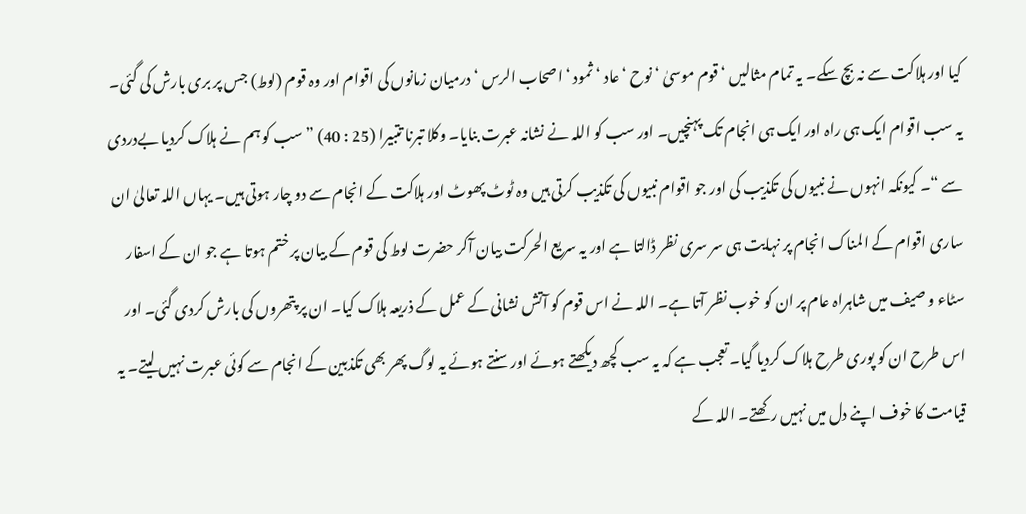کیا اور ہلاکت سے نہ بچ سکے۔ یہ تمام مثالیں ‘ قوم موسیٰ ‘ نوح ‘ عاد ‘ ثمود ‘ اصحاب الرس ‘ درمیان زمانوں کی اقوام اور وہ قوم (لوط) جس پر بری بارش کی گئی۔ یہ سب اقوام ایک ہی راہ اور ایک ہی انجام تک پہنچیں۔ اور سب کو اللہ نے نشانہ عبرت بنایا۔ وکلا تبرنا تتبیرا (25 : 40) ” سب کو ہم نے ہلاک کردیا بےدردی سے “۔ کیونکہ انہوں نے نبیوں کی تکذیب کی اور جو اقوام نبیوں کی تکذیب کرتی ہیں وہ ٹوٹ پھوٹ اور ہلاکت کے انجام سے دو چار ہوتی ہیں۔ یہاں اللہ تعالیٰ ان ساری اقوام کے المناک انجام پر نہایت ہی سر سری نظر ڈالتا ہے اور یہ سریع الحرکت بیان آکر حضرت لوط کی قوم کے بیان پر ختم ہوتا ہے جو ان کے اسفار سٹاء و صیف میں شاہراہ عام پر ان کو خوب نظر آتا ہے۔ اللہ نے اس قوم کو آتش نشانی کے عمل کے ذریعہ ہلاک کیا۔ ان پر پتھروں کی بارش کردی گئی۔ اور اس طرح ان کو پوری طرح ہلاک کردیا گیا۔ تعجب ہے کہ یہ سب کچھ دیکھتے ہوئے اور سنتے ہوئے یہ لوگ پھر بھی تکذبین کے انجام سے کوئی عبرت نہیں لیتے۔ یہ قیامت کا خوف اپنے دل میں نہیں رکھتے۔ اللہ کے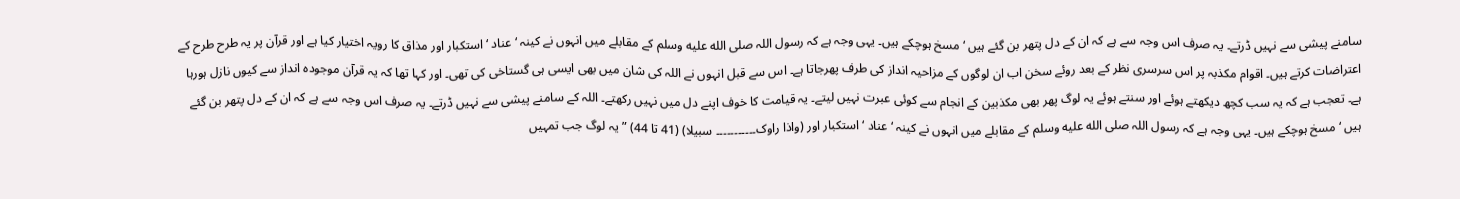سامنے پیشی سے نہیں ڈرتے۔ یہ صرف اس وجہ سے ہے کہ ان کے دل پتھر بن گئے ہیں ‘ مسخ ہوچکے ہیں۔ یہی وجہ ہے کہ رسول اللہ صلى الله عليه وسلم کے مقابلے میں انہوں نے کینہ ‘ عناد ‘ استکبار اور مذاق کا رویہ اختیار کیا ہے اور قرآن پر یہ طرح طرح کے اعتراضات کرتے ہیں۔ اقوام مکذبہ پر اس سرسری نظر کے بعد روئے سخن اب ان لوگوں کے مزاحیہ انداز کی طرف پھرجاتا ہے۔ اس سے قبل انہوں نے اللہ کی شان میں بھی ایسی ہی گستاخی کی تھی۔ اور کہا تھا کہ یہ قرآن موجودہ انداز سے کیوں نازل ہورہا ہے۔ تعجب ہے کہ یہ سب کچھ دیکھتے ہوئے اور سنتے ہوئے یہ لوگ پھر بھی مکذبین کے انجام سے کوئی عبرت نہیں لیتے۔ یہ قیامت کا خوف اپنے دل میں نہیں رکھتے۔ اللہ کے سامنے پیشی سے نہیں ڈرتے۔ یہ صرف اس وجہ سے ہے کہ ان کے دل پتھر بن گئے ہیں ‘ مسخ ہوچکے ہیں۔ یہی وجہ ہے کہ رسول اللہ صلى الله عليه وسلم کے مقابلے میں انہوں نے کینہ ‘ عناد ‘ استکبار اور (واذا راوک۔۔۔۔۔۔۔۔۔۔۔ سبیلا) (41 تا 44) ” یہ لوگ جب تمہیں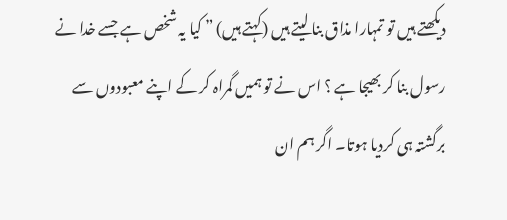دیکھتے ہیں تو تمہارا مذاق بنا لیتے ہیں (کہتے ہیں) ” کیا یہ شخص ہے جسے خدا نے رسول بنا کر بھیجا ہے ؟ اس نے تو ہمیں گمراہ کر کے اپنے معبودوں سے برگشتہ ہی کردیا ہوتا۔ اگر ہم ان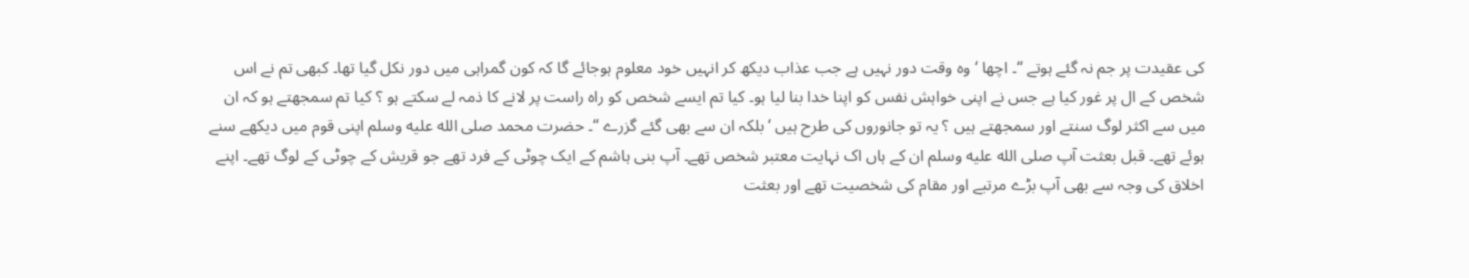کی عقیدت پر جم نہ گئے ہوتے “۔ اچھا ‘ وہ وقت دور نہیں ہے جب عذاب دیکھ کر انہیں خود معلوم ہوجائے گا کہ کون گمراہی میں دور نکل گیا تھا۔ کبھی تم نے اس شخص کے ال پر غور کیا ہے جس نے اپنی خواہش نفس کو اپنا خدا بنا لیا ہو۔ کیا تم ایسے شخص کو راہ راست پر لانے کا ذمہ لے سکتے ہو ؟ کیا تم سمجھتے ہو کہ ان میں سے اکثر لوگ سنتے اور سمجھتے ہیں ؟ یہ تو جانوروں کی طرح ہیں ‘ بلکہ ان سے بھی گئے گزرے “۔ حضرت محمد صلى الله عليه وسلم اپنی قوم میں دیکھے سنے ہوئے تھے۔ قبل بعثت آپ صلى الله عليه وسلم ان کے ہاں اک نہایت معتبر شخص تھے۔ آپ بنی ہاشم کے ایک چوٹی کے فرد تھے جو قریش کے چوٹی کے لوگ تھے۔ اپنے اخلاق کی وجہ سے بھی آپ بڑے مرتبے اور مقام کی شخصیت تھے اور بعثت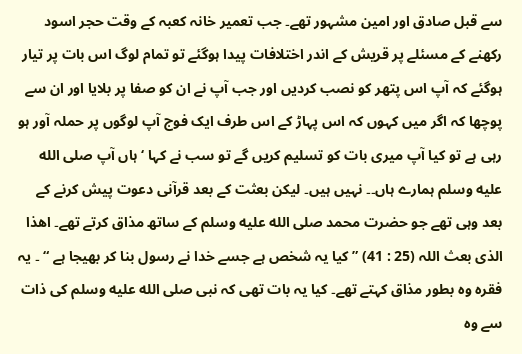سے قبل صادق اور امین مشہور تھے۔ جب تعمیر خانہ کعبہ کے وقت حجر اسود رکھنے کے مسئلے پر قریش کے اندر اختلافات پیدا ہوگئے تو تمام لوگ اس بات پر تیار ہوگئے کہ آپ اس پتھر کو نصب کردیں اور جب آپ نے ان کو صفا پر بلایا اور ان سے پوچھا کہ اگر میں کہوں کہ اس پہاڑ کے اس طرف ایک فوج آپ لوگوں پر حملہ آور ہو رہی ہے تو کیا آپ میری بات کو تسلیم کریں گے تو سب نے کہا ‘ ہاں آپ صلى الله عليه وسلم ہمارے ہاں۔۔ نہیں ہیں۔ لیکن بعثت کے بعد قرآنی دعوت پیش کرنے کے بعد وہی تھے جو حضرت محمد صلى الله عليه وسلم کے ساتھ مذاق کرتے تھے۔ اھذا الذی بعث اللہ (25 : 41) ” کیا یہ شخص ہے جسے خدا نے رسول بنا کر بھیجا ہے “ ۔ یہ فقرہ وہ بطور مذاق کہتے تھے۔ کیا یہ بات تھی کہ نبی صلى الله عليه وسلم کی ذات سے وہ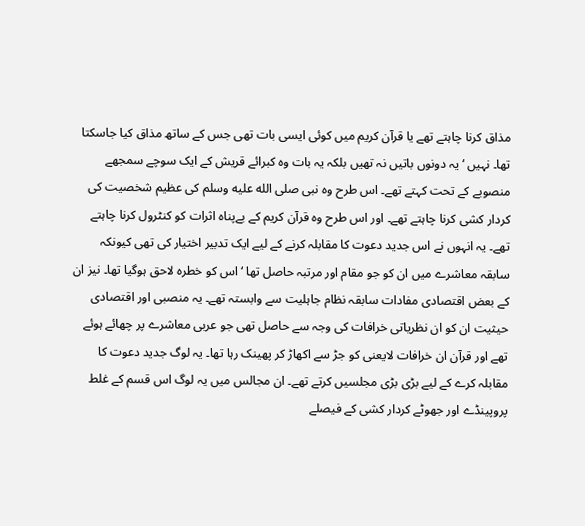مذاق کرنا چاہتے تھے یا قرآن کریم میں کوئی ایسی بات تھی جس کے ساتھ مذاق کیا جاسکتا تھا۔ نہیں ‘ یہ دونوں باتیں نہ تھیں بلکہ یہ بات وہ کبرائے قریش کے ایک سوچے سمجھے منصوبے کے تحت کہتے تھے۔ اس طرح وہ نبی صلى الله عليه وسلم کی عظیم شخصیت کی کردار کشی کرنا چاہتے تھے۔ اور اس طرح وہ قرآن کریم کے بےپناہ اثرات کو کنٹرول کرنا چاہتے تھے۔ یہ انہوں نے اس جدید دعوت کا مقابلہ کرنے کے لیے ایک تدبیر اختیار کی تھی کیونکہ سابقہ معاشرے میں ان کو جو مقام اور مرتبہ حاصل تھا ‘ اس کو خطرہ لاحق ہوگیا تھا۔ نیز ان کے بعض اقتصادی مفادات سابقہ نظام جاہلیت سے وابستہ تھے۔ یہ منصبی اور اقتصادی حیثیت ان کو ان نظریاتی خرافات کی وجہ سے حاصل تھی جو عربی معاشرے پر چھائے ہوئے تھے اور قرآن ان خرافات لایعنی کو جڑ سے اکھاڑ کر پھینک رہا تھا۔ یہ لوگ جدید دعوت کا مقابلہ کرے کے لیے بڑی بڑی مجلسیں کرتے تھے۔ ان مجالس میں یہ لوگ اس قسم کے غلط پروپینڈے اور جھوٹے کردار کشی کے فیصلے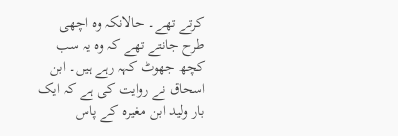کرتے تھے۔ حالانکہ وہ اچھی طرح جانتے تھے کہ وہ یہ سب کچھ جھوٹ کہہ رہے ہیں۔ ابن اسحاق نے روایت کی ہے کہ ایک بار ولید ابن مغیرہ کے پاس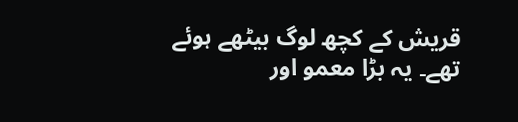قریش کے کچھ لوگ بیٹھے ہوئے تھے۔ یہ بڑا معمو اور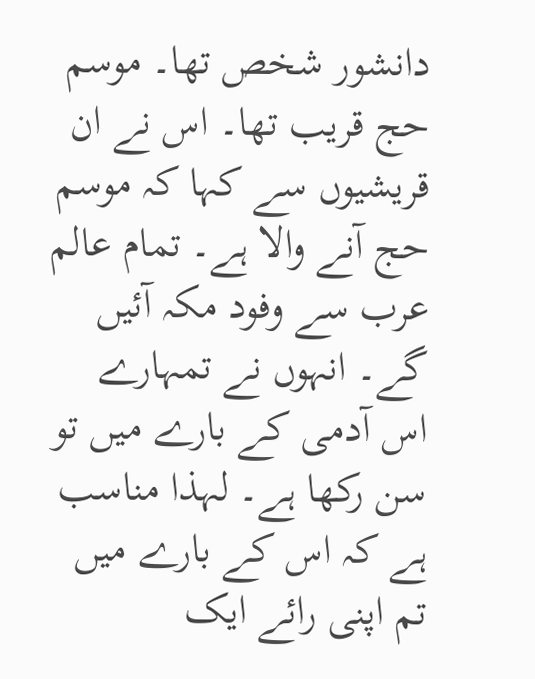دانشور شخص تھا۔ موسم حج قریب تھا۔ اس نے ان قریشیوں سے کہا کہ موسم حج آنے والا ہے۔ تمام عالم عرب سے وفود مکہ آئیں گے۔ انہوں نے تمہارے اس آدمی کے بارے میں تو سن رکھا ہے۔ لہذا مناسب ہے کہ اس کے بارے میں تم اپنی رائے ایک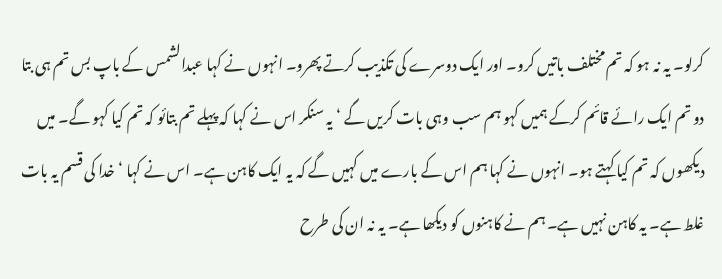کرلو۔ یہ نہ ہو کہ تم مختلف باتیں کرو۔ اور ایک دوسرے کی تکذیب کرتے پھرو۔ انہوں نے کہا عبدالشمس کے باپ بس تم ہی بتا دو تم ایک رائے قائم کرکے ہمیں کہو ہم سب وہی بات کریں گے ‘ یہ سنکر اس نے کہا کہ پہلے تم بتائو کہ تم کیا کہو گے۔ میں دیکھوں کہ تم کیا کہتے ہو۔ انہوں نے کہا ہم اس کے بارے میں کہیں گے کہ یہ ایک کاہن ہے۔ اس نے کہا ‘ خدا کی قسم یہ بات غلط ہے۔ یہ کاہن نہیں ہے۔ ہم نے کاہنوں کو دیکھا ہے۔ یہ نہ ان کی طرح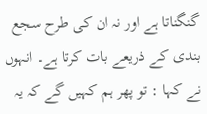گنگناتا ہے اور نہ ان کی طرح سجع بندی کے ذریعے بات کرتا ہے۔ انہوں نے کہا : تو پھر ہم کہیں گے کہ یہ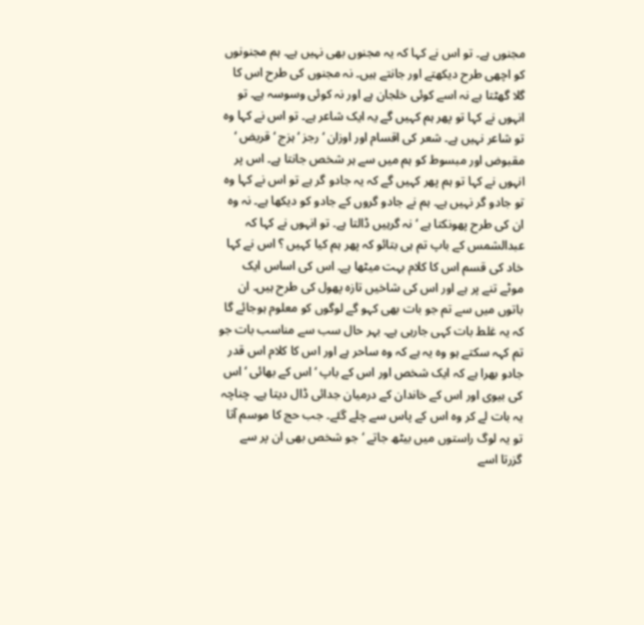مجنوں ہے۔ تو اس نے کہا کہ یہ مجنوں بھی نہیں ہے۔ ہم مجنونوں کو اچھی طرح دیکھتے اور جانتے ہیں۔ نہ مجنوں کی طرح اس کا گلا گھٹتا ہے نہ اسے کوئی خلجان ہے اور نہ کوئی وسوسہ ہے۔ تو انہوں نے کہا تو پھر ہم کہیں گے یہ ایک شاعر ہے۔ تو اس نے کہا وہ تو شاعر نہیں ہے۔ شعر کی اقسام اور اوزان ‘ رجز ‘ ہزج ‘ قریض ‘ مقبوض اور مبسوط کو ہم میں سے ہر شخص جانتا ہے۔ اس پر انہوں نے کہا تو ہم پھر کہیں گے کہ یہ جادو گر ہے تو اس نے کہا وہ تو جادو گر نہیں ہے۔ ہم نے جادو گروں کے جادو کو دیکھا ہے۔ نہ وہ ان کی طرح پھونکتا ہے ‘ نہ گرہیں ڈالتا ہے۔ تو انہوں نے کہا کہ عبدالشمس کے باپ تم ہی بتائو کہ پھر ہم کیا کہیں ؟ اس نے کہا خاد کی قسم اس کا کلام بہت میٹھا ہے۔ اس کی اساس ایک موٹے تنے پر ہے اور اس کی شاخیں تازہ پھول کی طرح ہیں۔ ان باتوں میں سے تم جو بات بھی کہو گے لوگوں کو معلوم ہوجائے گا کہ یہ غلط بات کہی جارہی ہے۔ بہر حال سب سے مناسب بات جو تم کہہ سکتے ہو وہ یہ ہے کہ وہ ساحر ہے اور اس کا کلام اس قدر جادو بھرا ہے کہ ایک شخص اور اس کے باپ ‘ اس کے بھائی ‘ اس کی بیوی اور اس کے خاندان کے درمیان جدائی ڈال دیتا ہے۔ چناچہ یہ بات لے کر وہ اس کے پاس سے چلے گئے۔ جب حج کا موسم آتا تو یہ لوگ راستوں میں بیٹھ جاتے ‘ جو شخص بھی ان پر سے گزرتا اسے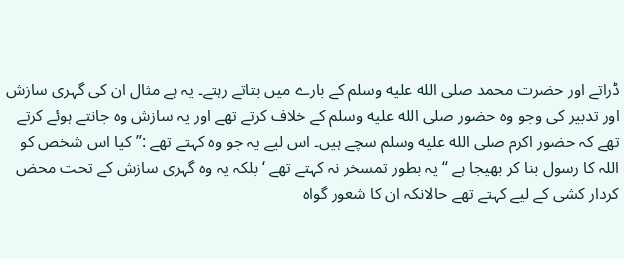ڈراتے اور حضرت محمد صلى الله عليه وسلم کے بارے میں بتاتے رہتے۔ یہ ہے مثال ان کی گہری سازش اور تدبیر کی وجو وہ حضور صلى الله عليه وسلم کے خلاف کرتے تھے اور یہ سازش وہ جانتے ہوئے کرتے تھے کہ حضور اکرم صلى الله عليه وسلم سچے ہیں۔ اس لیے یہ جو وہ کہتے تھے :” کیا اس شخص کو اللہ کا رسول بنا کر بھیجا ہے “ یہ بطور تمسخر نہ کہتے تھے ‘ بلکہ یہ وہ گہری سازش کے تحت محض کردار کشی کے لیے کہتے تھے حالانکہ ان کا شعور گواہ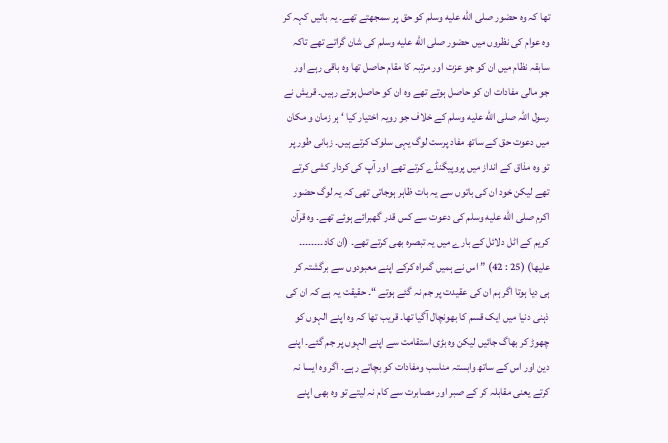تھا کہ وہ حضور صلى الله عليه وسلم کو حق پر سمجھتے تھے۔ یہ باتیں کہہ کر وہ عوام کی نظروں میں حضور صلى الله عليه وسلم کی شان گراتے تھے تاکہ سابقہ نظام میں ان کو جو عزت اور مرتبہ کا مقام حاصل تھا وہ باقی رہے اور جو مالی مفادات ان کو حاصل ہوتے تھے وہ ان کو حاصل ہوتے رہیں۔ قریش نے رسول اللہ صلى الله عليه وسلم کے خلاف جو رویہ اختیار کیا ‘ ہر زمان و مکان میں دعوت حق کے ساتھ مفاد پرست لوگ یہی سلوک کرتے ہیں۔ زبانی طور پر تو وہ مذاق کے انداز میں پروپیگنڈے کرتے تھے اور آپ کی کردار کشی کرتے تھے لیکن خود ان کی باتوں سے یہ بات ظاہر ہوجاتی تھی کہ یہ لوگ حضور اکرم صلى الله عليه وسلم کی دعوت سے کس قدر گھبرائے ہوئے تھے۔ وہ قرآن کریم کے اٹل دلائل کے بارے میں یہ تبصرہ بھی کرتے تھے۔ (ان کاد۔۔۔۔۔۔۔۔ علیھا) (25 : 42) ” اس نے ہمیں گمراہ کرکے اپنے معبودوں سے برگشتہ کر ہی دیا ہوتا اگر ہم ان کی عقیدت پر جم نہ گئے ہوتے “۔ حقیقت یہ ہے کہ ان کی ذہنی دنیا میں ایک قسم کا بھونچال آگیا تھا۔ قریب تھا کہ وہ اپنے الہوں کو چھوڑ کر بھاگ جائیں لیکن وہ بڑی استقامت سے اپنے الہوں پر جم گئے۔ اپنے دین اور اس کے ساتھ وابستہ مناسب ومفادات کو بچاتے رہے۔ اگر وہ ایسا نہ کرتے یعنی مقابلہ کر کے صبر اور مصابرت سے کام نہ لیتے تو وہ بھی اپنے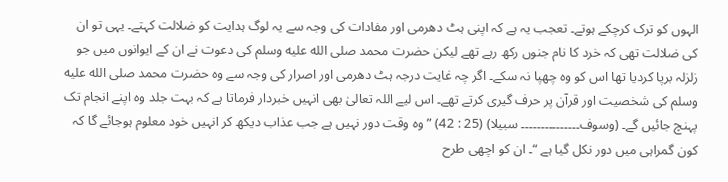الہوں کو ترک کرچکے ہوتے۔ تعجب یہ ہے کہ اپنی ہٹ دھرمی اور مفادات کی وجہ سے یہ لوگ ہدایت کو ضلالت کہتے۔ یہی تو ان کی ضلالت تھی کہ خرد کا نام جنوں رکھ رہے تھے لیکن حضرت محمد صلى الله عليه وسلم کی دعوت نے ان کے ایوانوں میں جو زلزلہ برپا کردیا تھا اس کو وہ چھپا نہ سکے۔ اگر چہ غایت درجہ ہٹ دھرمی اور اصرار کی وجہ سے وہ حضرت محمد صلى الله عليه وسلم کی شخصیت اور قرآن پر حرف گیری کرتے تھے۔ اس لیے اللہ تعالیٰ بھی انہیں خبردار فرماتا ہے کہ بہت جلد وہ اپنے انجام تک پہنچ جائیں گے۔ (وسوف۔۔۔۔۔۔۔۔۔۔۔۔۔۔۔ سبیلا) (25 : 42) ” وہ وقت دور نہیں ہے جب عذاب دیکھ کر انہیں خود معلوم ہوجائے گا کہ کون گمراہی میں دور نکل گیا ہے “۔ ان کو اچھی طرح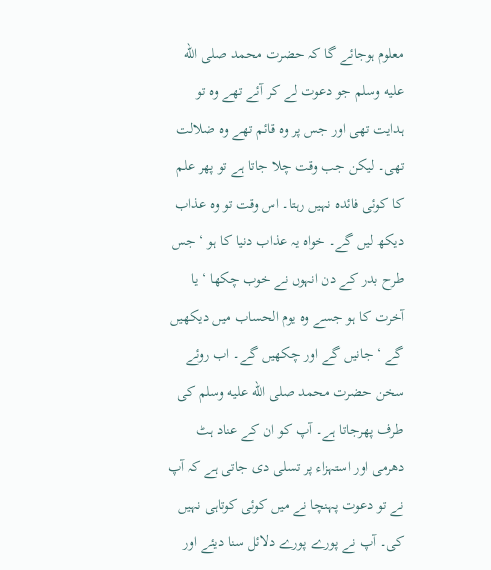معلوم ہوجائے گا کہ حضرت محمد صلى الله عليه وسلم جو دعوت لے کر آئے تھے وہ تو ہدایت تھی اور جس پر وہ قائم تھے وہ ضلالت تھی۔ لیکن جب وقت چلا جاتا ہے تو پھر علم کا کوئی فائدہ نہیں رہتا۔ اس وقت تو وہ عذاب دیکھ لیں گے۔ خواہ یہ عذاب دنیا کا ہو ‘ جس طرح بدر کے دن انہوں نے خوب چکھا ‘ یا آخرت کا ہو جسے وہ یوم الحساب میں دیکھیں گے ‘ جانیں گے اور چکھیں گے۔ اب روئے سخن حضرت محمد صلى الله عليه وسلم کی طرف پھرجاتا ہے۔ آپ کو ان کے عناد ہٹ دھرمی اور استہزاء پر تسلی دی جاتی ہے کہ آپ نے تو دعوت پہنچا نے میں کوئی کوتاہی نہیں کی۔ آپ نے پورے پورے دلائل سنا دیئے اور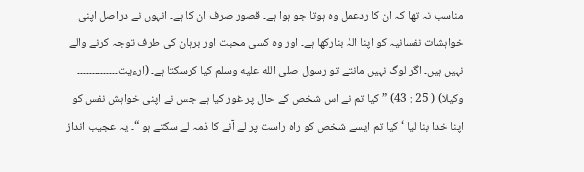مناسب نہ تھا کہ ان کا ردعمل وہ ہوتا جو ہوا ہے۔ قصور صرف ان کا ہے۔ انہوں نے دراصل اپنی خواہشات نفسانیہ کو اپنا الہٰ بنارکھا ہے۔ اور وہ کسی محبت اور برہان کی طرف توجہ کرنے والے نہیں ہیں۔ اگر لوگ نہیں مانتے تو رسول صلى الله عليه وسلم کیا کرسکتا ہے۔ (ارءیت۔۔۔۔۔۔۔۔۔۔۔۔۔۔ وکیلا) ( 25 : 43) ” کیا تم نے اس شخص کے حال پر غور کیا ہے جس نے اپنی خواہش نفس کو اپنا خدا بنا لیا ‘ کیا تم ایسے شخص کو راہ راست پر لے آنے کا ذمہ لے سکتے ہو “۔ یہ عجیب انداز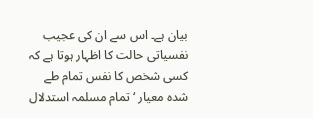بیان ہے۔ اس سے ان کی عجیب نفسیاتی حالت کا اظہار ہوتا ہے کہ کسی شخص کا نفس تمام طے شدہ معیار ‘ تمام مسلمہ استدلال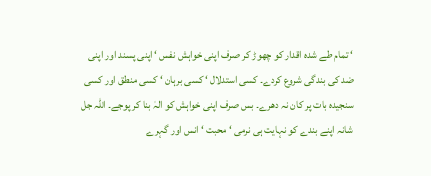‘ تمام طے شدہ اقدار کو چھوڑ کر صرف اپنی خواہش نفس ‘ اپنی پسند اور اپنی ضد کی بندگی شروع کردے۔ کسی استدلال ‘ کسی برہان ‘ کسی منطق اور کسی سنجیدہ بات پر کان نہ دھرے۔ بس صرف اپنی خواہش کو الہٰ بنا کر پوجے۔ اللہ جل شانہ اپنے بندے کو نہایت ہی نرمی ‘ محبت ‘ انس اور گہرے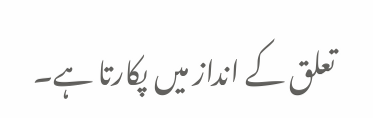تعلق کے انداز میں پکارتا ہے۔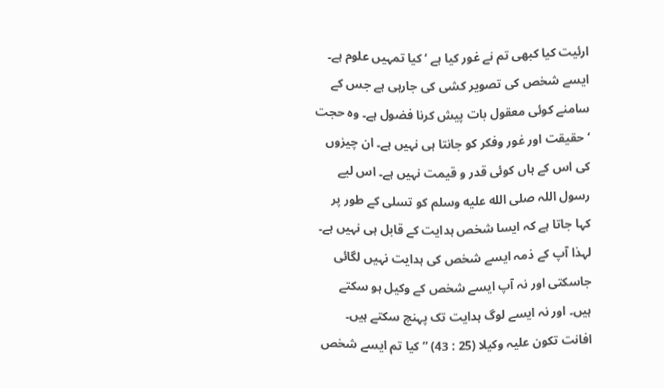ارئیت کیا کبھی تم نے غور کیا ہے ‘ کیا تمہیں علوم ہے۔ ایسے شخص کی تصویر کشی کی جارہی ہے جس کے سامنے کوئی معقول بات پیش کرنا فضول ہے۔ وہ حجت ‘ حقیقت اور غور وفکر کو جانتا ہی نہیں ہے۔ ان چیزوں کی اس کے ہاں کوئی قدر و قیمت نہیں ہے۔ اس لیے رسول اللہ صلى الله عليه وسلم کو تسلی کے طور پر کہا جاتا ہے کہ ایسا شخص ہدایت کے قابل ہی نہیں ہے۔ لہذا آپ کے ذمہ ایسے شخص کی ہدایت نہیں لگائی جاسکتی اور نہ آپ ایسے شخص کے وکیل ہو سکتے ہیں۔ اور نہ ایسے لوگ ہدایت تک پہنچ سکتے ہیں۔ افانت تکون علیہ وکیلا (25 : 43) ” کیا تم ایسے شخص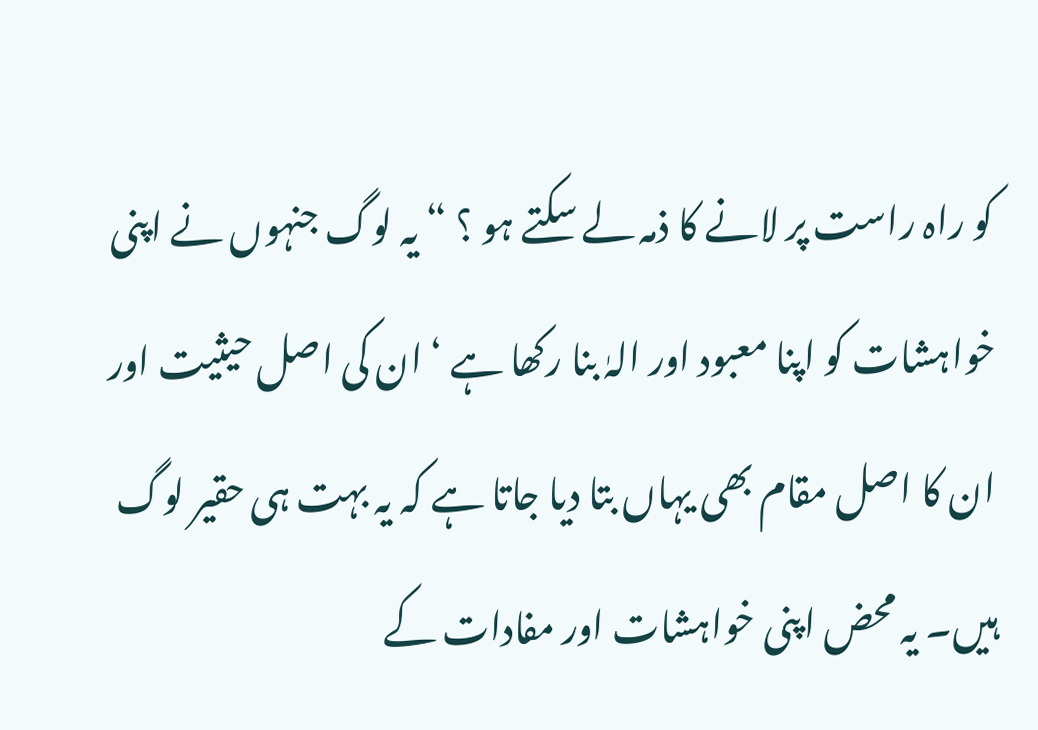کو راہ راست پر لانے کا ذمہ لے سکتے ہو ؟ “ یہ لوگ جنہوں نے اپنی خواہشات کو اپنا معبود اور الہٰ بنا رکھا ہے ‘ ان کی اصل حیثیت اور ان کا اصل مقام بھی یہاں بتا دیا جاتا ہے کہ یہ بہت ہی حقیر لوگ ہیں۔ یہ محض اپنی خواہشات اور مفادات کے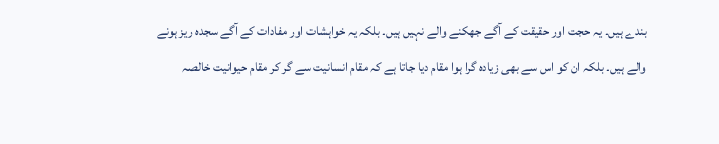بندے ہیں۔ یہ حجت اور حقیقت کے آگے جھکنے والے نہیں ہیں۔ بلکہ یہ خواہشات اور مفادات کے آگے سجدہ ریز ہونے والے ہیں۔ بلکہ ان کو اس سے بھی زیادہ گرا ہوا مقام دیا جاتا ہے کہ مقام انسانیت سے گر کر مقام حیوانیت خالصہ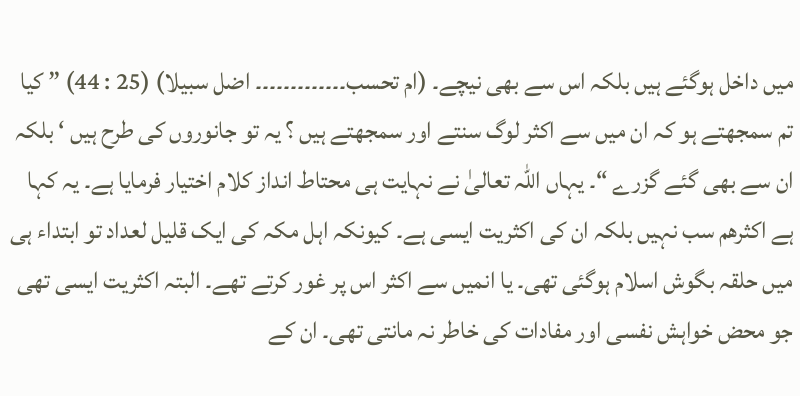میں داخل ہوگئے ہیں بلکہ اس سے بھی نیچے۔ (ام تحسب۔۔۔۔۔۔۔۔۔۔۔۔۔ اضل سبیلا) (25 : 44) ” کیا تم سمجھتے ہو کہ ان میں سے اکثر لوگ سنتے اور سمجھتے ہیں ؟ یہ تو جانوروں کی طرح ہیں ‘ بلکہ ان سے بھی گئے گزرے “۔ یہاں اللہ تعالیٰ نے نہایت ہی محتاط انداز کلام اختیار فرمایا ہے۔ یہ کہا ہے اکثرھم سب نہیں بلکہ ان کی اکثریت ایسی ہے۔ کیونکہ اہل مکہ کی ایک قلیل لعداد تو ابتداء ہی میں حلقہ بگوش اسلام ہوگئی تھی۔ یا انمیں سے اکثر اس پر غور کرتے تھے۔ البتہ اکثریت ایسی تھی جو محض خواہش نفسی اور مفادات کی خاطر نہ مانتی تھی۔ ان کے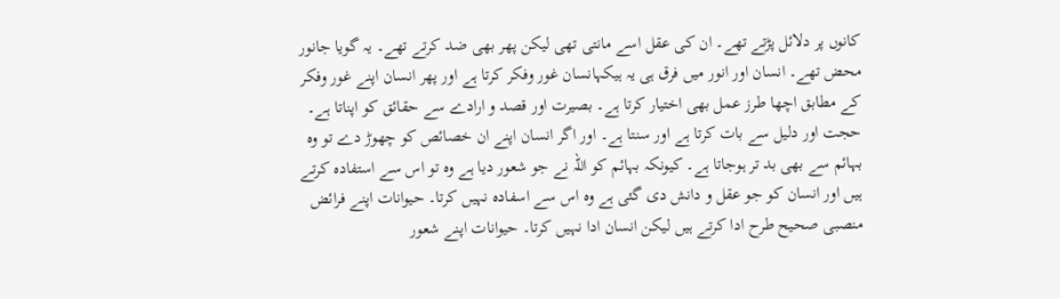کانوں پر دلائل پڑتے تھے۔ ان کی عقل اسے مانتی تھی لیکن پھر بھی ضد کرتے تھے۔ یہ گویا جانور محض تھے۔ انسان اور انور میں فرق ہی یہ ہیکہانسان غور وفکر کرتا ہے اور پھر انسان اپنے غور وفکر کے مطابق اچھا طرز عمل بھی اختیار کرتا ہے۔ بصیرت اور قصد و ارادے سے حقائق کو اپناتا ہے۔ حجت اور دلیل سے بات کرتا ہے اور سنتا ہے۔ اور اگر انسان اپنے ان خصائص کو چھوڑ دے تو وہ بہائم سے بھی بد تر ہوجاتا ہے۔ کیونکہ بہائم کو اللہ نے جو شعور دیا ہے وہ تو اس سے استفادہ کرتے ہیں اور انسان کو جو عقل و دانش دی گئی ہے وہ اس سے اسفادہ نہیں کرتا۔ حیوانات اپنے فرائض منصبی صحیح طرح ادا کرتے ہیں لیکن انسان ادا نہیں کرتا۔ حیوانات اپنے شعور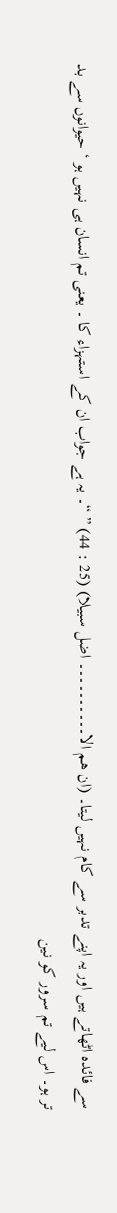سے فائدہ اٹھاتے ہیں اور یہ اپنے تدبر سے کام نہیں لیتا۔ (ان ھم الا۔۔۔۔۔۔۔۔۔۔ اضل سبیلا) (25 : 44) ” “۔ یہ ہے جواب ان کے استہزاء کا ۔ یعنی تم انسان ہی نہیں ہو ‘ حیوانوں سے بد تر ہو۔ اس لیے تم سرور کو نین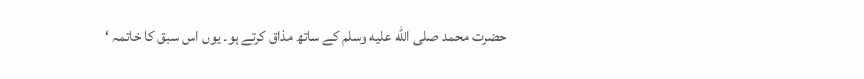حضرت محمد صلى الله عليه وسلم کے ساتھ مذاق کرتے ہو۔ یوں اس سبق کا خاتمہ ‘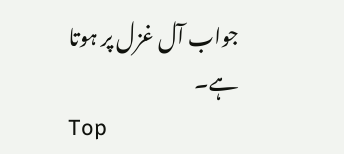جواب آل غزل پر ہوتا ہے۔
Top